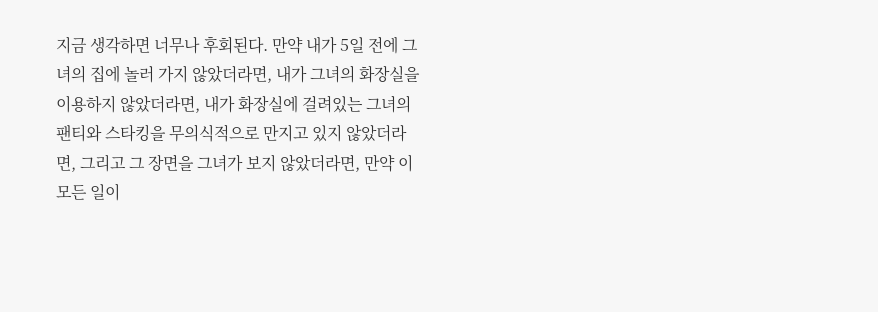지금 생각하면 너무나 후회된다. 만약 내가 5일 전에 그녀의 집에 놀러 가지 않았더라면, 내가 그녀의 화장실을 이용하지 않았더라면, 내가 화장실에 걸려있는 그녀의 팬티와 스타킹을 무의식적으로 만지고 있지 않았더라면, 그리고 그 장면을 그녀가 보지 않았더라면, 만약 이 모든 일이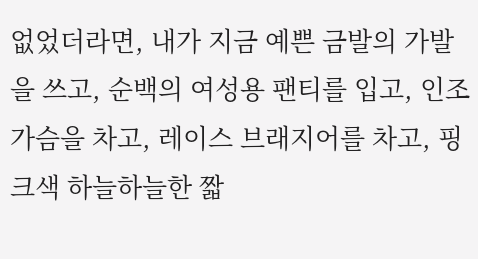없었더라면, 내가 지금 예쁜 금발의 가발을 쓰고, 순백의 여성용 팬티를 입고, 인조 가슴을 차고, 레이스 브래지어를 차고, 핑크색 하늘하늘한 짧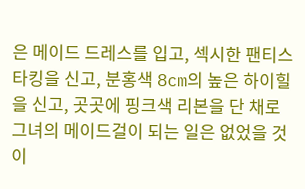은 메이드 드레스를 입고, 섹시한 팬티스타킹을 신고, 분홍색 8cm의 높은 하이힐을 신고, 곳곳에 핑크색 리본을 단 채로 그녀의 메이드걸이 되는 일은 없었을 것이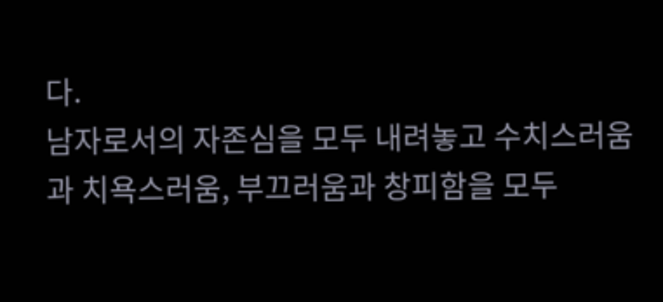다.
남자로서의 자존심을 모두 내려놓고 수치스러움과 치욕스러움, 부끄러움과 창피함을 모두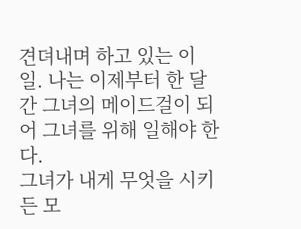견뎌내며 하고 있는 이 일. 나는 이제부터 한 달간 그녀의 메이드걸이 되어 그녀를 위해 일해야 한다.
그녀가 내게 무엇을 시키든 모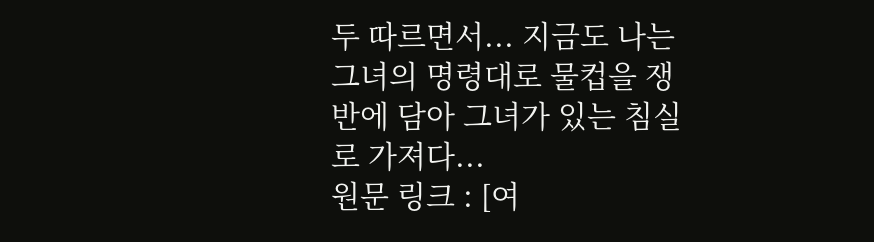두 따르면서... 지금도 나는 그녀의 명령대로 물컵을 쟁반에 담아 그녀가 있는 침실로 가져다...
원문 링크 : [여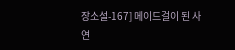장소설-167] 메이드걸이 된 사연